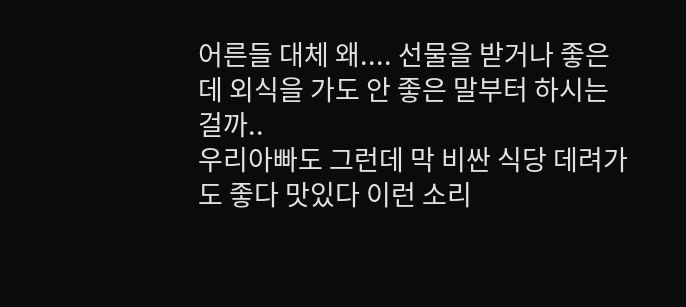어른들 대체 왜.... 선물을 받거나 좋은 데 외식을 가도 안 좋은 말부터 하시는 걸까..
우리아빠도 그런데 막 비싼 식당 데려가도 좋다 맛있다 이런 소리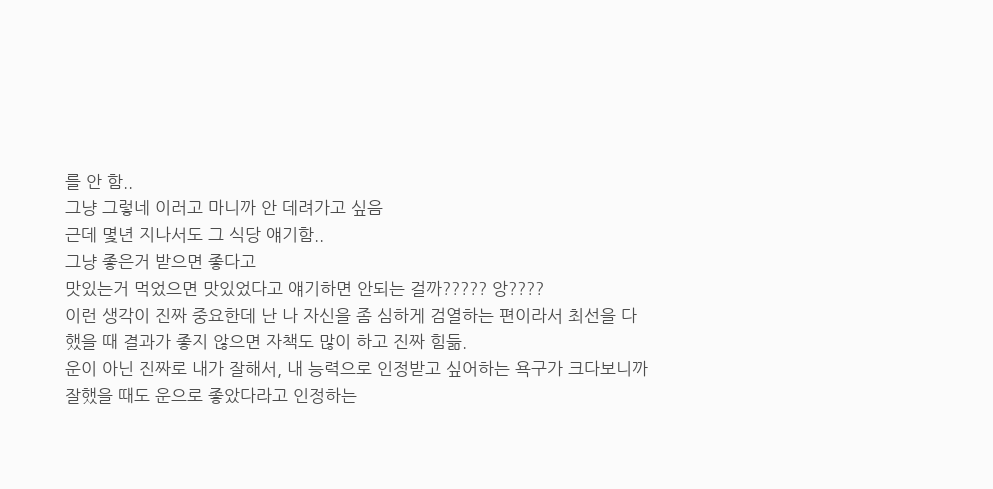를 안 함..
그냥 그렇네 이러고 마니까 안 데려가고 싶음
근데 몇년 지나서도 그 식당 얘기함..
그냥 좋은거 받으면 좋다고
맛있는거 먹었으면 맛있었다고 얘기하면 안되는 걸까????? 앙????
이런 생각이 진짜 중요한데 난 나 자신을 좀 심하게 검열하는 편이라서 최선을 다했을 때 결과가 좋지 않으면 자책도 많이 하고 진짜 힘듦.
운이 아닌 진짜로 내가 잘해서, 내 능력으로 인정받고 싶어하는 욕구가 크다보니까 잘했을 때도 운으로 좋았다라고 인정하는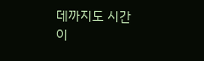데까지도 시간이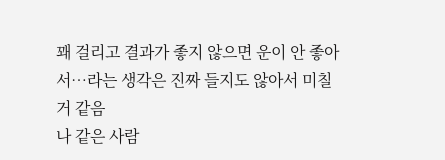꽤 걸리고 결과가 좋지 않으면 운이 안 좋아서…라는 생각은 진짜 들지도 않아서 미칠 거 같음
나 같은 사람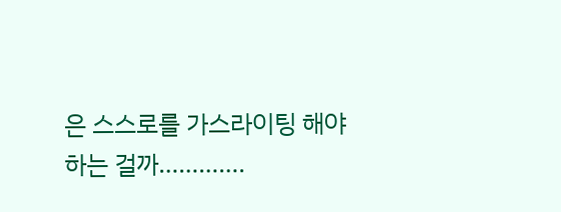은 스스로를 가스라이팅 해야 하는 걸까………….